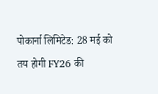पोकार्ना लिमिटेड: 28 मई को तय होगी FY26 की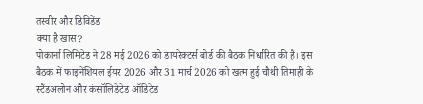तस्वीर और डिविडेंड
क्या है खास?
पोकार्ना लिमिटेड ने 28 मई 2026 को डायरेक्टर्स बोर्ड की बैठक निर्धारित की है। इस बैठक में फाइनेंशियल ईयर 2026 और 31 मार्च 2026 को खत्म हुई चौथी तिमाही के स्टैंडअलोन और कंसॉलिडेटेड ऑडिटेड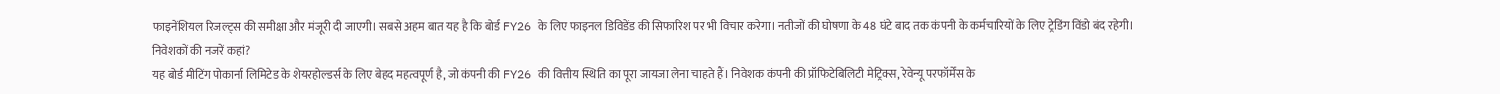फाइनेंशियल रिजल्ट्स की समीक्षा और मंजूरी दी जाएगी। सबसे अहम बात यह है कि बोर्ड FY26 के लिए फाइनल डिविडेंड की सिफारिश पर भी विचार करेगा। नतीजों की घोषणा के 48 घंटे बाद तक कंपनी के कर्मचारियों के लिए ट्रेडिंग विंडो बंद रहेगी।
निवेशकों की नजरें कहां?
यह बोर्ड मीटिंग पोकार्ना लिमिटेड के शेयरहोल्डर्स के लिए बेहद महत्वपूर्ण है, जो कंपनी की FY26 की वित्तीय स्थिति का पूरा जायजा लेना चाहते हैं। निवेशक कंपनी की प्रॉफिटेबिलिटी मेट्रिक्स, रेवेन्यू परफॉर्मेंस के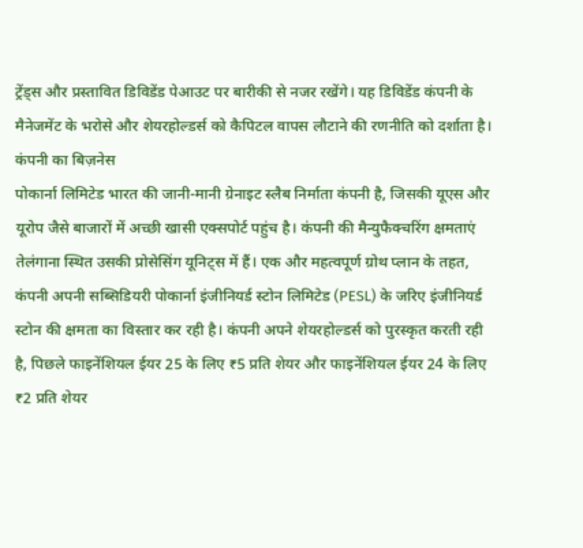ट्रेंड्स और प्रस्तावित डिविडेंड पेआउट पर बारीकी से नजर रखेंगे। यह डिविडेंड कंपनी के मैनेजमेंट के भरोसे और शेयरहोल्डर्स को कैपिटल वापस लौटाने की रणनीति को दर्शाता है।
कंपनी का बिज़नेस
पोकार्ना लिमिटेड भारत की जानी-मानी ग्रेनाइट स्लैब निर्माता कंपनी है, जिसकी यूएस और यूरोप जैसे बाजारों में अच्छी खासी एक्सपोर्ट पहुंच है। कंपनी की मैन्युफैक्चरिंग क्षमताएं तेलंगाना स्थित उसकी प्रोसेसिंग यूनिट्स में हैं। एक और महत्वपूर्ण ग्रोथ प्लान के तहत, कंपनी अपनी सब्सिडियरी पोकार्ना इंजीनियर्ड स्टोन लिमिटेड (PESL) के जरिए इंजीनियर्ड स्टोन की क्षमता का विस्तार कर रही है। कंपनी अपने शेयरहोल्डर्स को पुरस्कृत करती रही है, पिछले फाइनेंशियल ईयर 25 के लिए ₹5 प्रति शेयर और फाइनेंशियल ईयर 24 के लिए ₹2 प्रति शेयर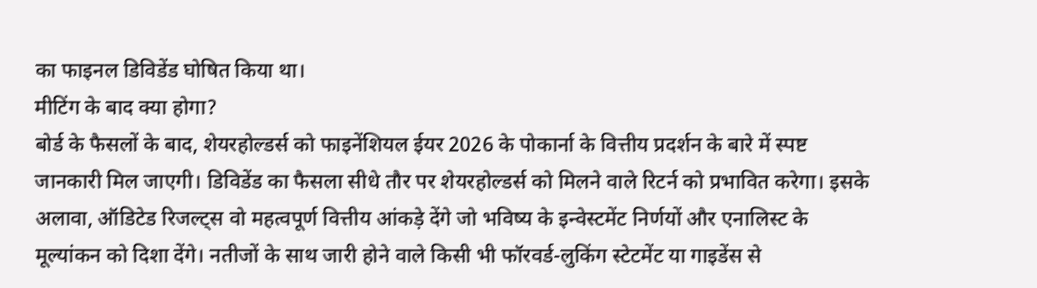का फाइनल डिविडेंड घोषित किया था।
मीटिंग के बाद क्या होगा?
बोर्ड के फैसलों के बाद, शेयरहोल्डर्स को फाइनेंशियल ईयर 2026 के पोकार्ना के वित्तीय प्रदर्शन के बारे में स्पष्ट जानकारी मिल जाएगी। डिविडेंड का फैसला सीधे तौर पर शेयरहोल्डर्स को मिलने वाले रिटर्न को प्रभावित करेगा। इसके अलावा, ऑडिटेड रिजल्ट्स वो महत्वपूर्ण वित्तीय आंकड़े देंगे जो भविष्य के इन्वेस्टमेंट निर्णयों और एनालिस्ट के मूल्यांकन को दिशा देंगे। नतीजों के साथ जारी होने वाले किसी भी फॉरवर्ड-लुकिंग स्टेटमेंट या गाइडेंस से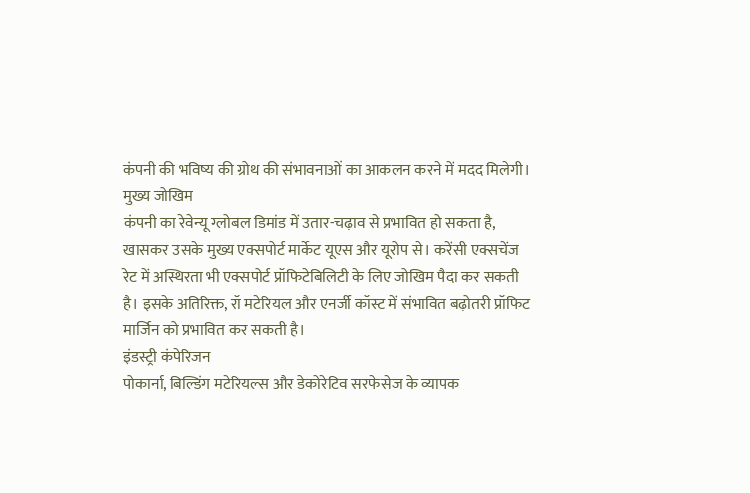कंपनी की भविष्य की ग्रोथ की संभावनाओं का आकलन करने में मदद मिलेगी।
मुख्य जोखिम
कंपनी का रेवेन्यू ग्लोबल डिमांड में उतार-चढ़ाव से प्रभावित हो सकता है, खासकर उसके मुख्य एक्सपोर्ट मार्केट यूएस और यूरोप से। करेंसी एक्सचेंज रेट में अस्थिरता भी एक्सपोर्ट प्रॉफिटेबिलिटी के लिए जोखिम पैदा कर सकती है। इसके अतिरिक्त, रॉ मटेरियल और एनर्जी कॉस्ट में संभावित बढ़ोतरी प्रॉफिट मार्जिन को प्रभावित कर सकती है।
इंडस्ट्री कंपेरिजन
पोकार्ना, बिल्डिंग मटेरियल्स और डेकोरेटिव सरफेसेज के व्यापक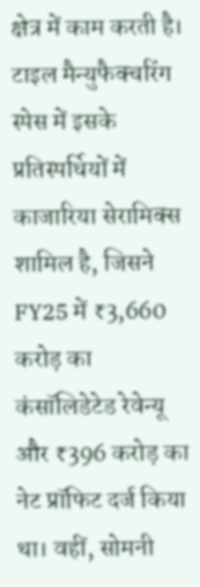क्षेत्र में काम करती है। टाइल मैन्युफैक्चरिंग स्पेस में इसके प्रतिस्पर्धियों में काजारिया सेरामिक्स शामिल है, जिसने FY25 में ₹3,660 करोड़ का कंसॉलिडेटेड रेवेन्यू और ₹396 करोड़ का नेट प्रॉफिट दर्ज किया था। वहीं, सोमनी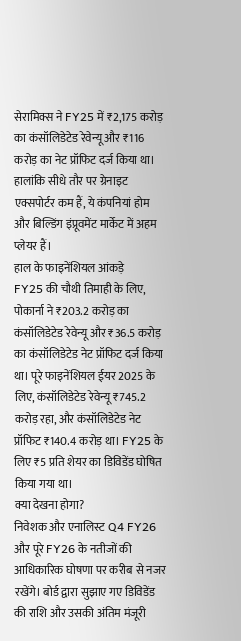सेरामिक्स ने FY25 में ₹2,175 करोड़ का कंसॉलिडेटेड रेवेन्यू और ₹116 करोड़ का नेट प्रॉफिट दर्ज किया था। हालांकि सीधे तौर पर ग्रेनाइट एक्सपोर्टर कम हैं, ये कंपनियां होम और बिल्डिंग इंप्रूवमेंट मार्केट में अहम प्लेयर हैं।
हाल के फाइनेंशियल आंकड़े
FY25 की चौथी तिमाही के लिए, पोकार्ना ने ₹203.2 करोड़ का कंसॉलिडेटेड रेवेन्यू और ₹36.5 करोड़ का कंसॉलिडेटेड नेट प्रॉफिट दर्ज किया था। पूरे फाइनेंशियल ईयर 2025 के लिए, कंसॉलिडेटेड रेवेन्यू ₹745.2 करोड़ रहा, और कंसॉलिडेटेड नेट प्रॉफिट ₹140.4 करोड़ था। FY25 के लिए ₹5 प्रति शेयर का डिविडेंड घोषित किया गया था।
क्या देखना होगा?
निवेशक और एनालिस्ट Q4 FY26 और पूरे FY26 के नतीजों की आधिकारिक घोषणा पर करीब से नजर रखेंगे। बोर्ड द्वारा सुझाए गए डिविडेंड की राशि और उसकी अंतिम मंजूरी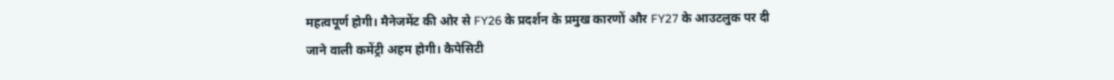महत्वपूर्ण होगी। मैनेजमेंट की ओर से FY26 के प्रदर्शन के प्रमुख कारणों और FY27 के आउटलुक पर दी जाने वाली कमेंट्री अहम होगी। कैपेसिटी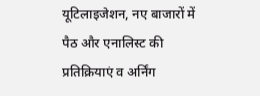यूटिलाइजेशन, नए बाजारों में पैठ और एनालिस्ट की प्रतिक्रियाएं व अर्निंग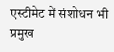एस्टीमेट में संशोधन भी प्रमुख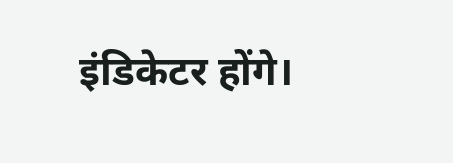इंडिकेटर होंगे।